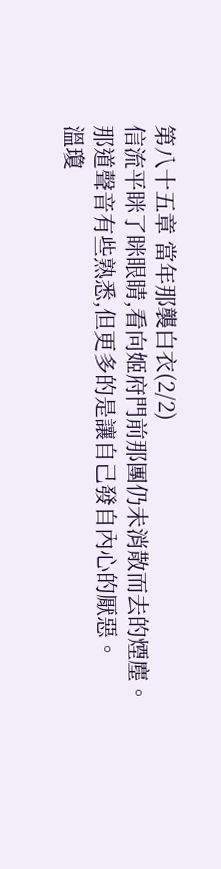第八十五章 當年那襲白衣(2/2)
信流平眯了眯眼睛,看向姬府門前那團仍未消散而去的煙塵。
那道聲音有些熟悉,但更多的是讓自己發自內心的厭惡。
溫瓊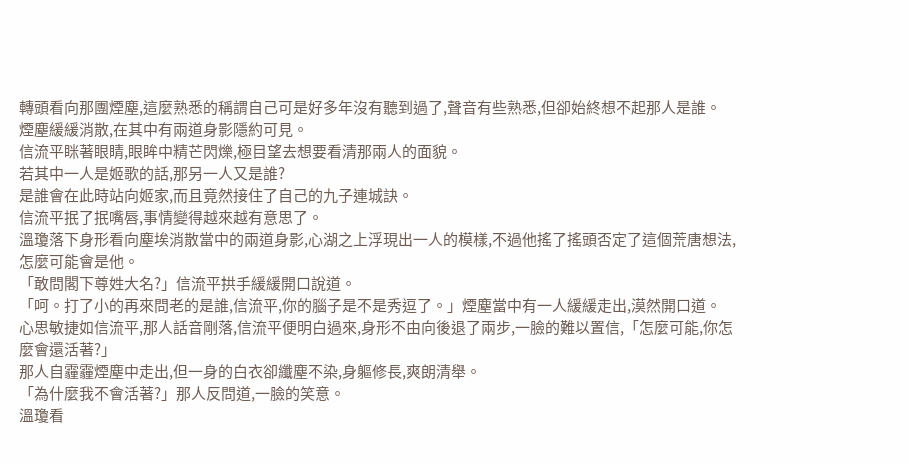轉頭看向那團煙塵,這麼熟悉的稱謂自己可是好多年沒有聽到過了,聲音有些熟悉,但卻始終想不起那人是誰。
煙塵緩緩消散,在其中有兩道身影隱約可見。
信流平眯著眼睛,眼眸中精芒閃爍,極目望去想要看清那兩人的面貌。
若其中一人是姬歌的話,那另一人又是誰?
是誰會在此時站向姬家,而且竟然接住了自己的九子連城訣。
信流平抿了抿嘴唇,事情變得越來越有意思了。
溫瓊落下身形看向塵埃消散當中的兩道身影,心湖之上浮現出一人的模樣,不過他搖了搖頭否定了這個荒唐想法,怎麼可能會是他。
「敢問閣下尊姓大名?」信流平拱手緩緩開口說道。
「呵。打了小的再來問老的是誰,信流平,你的腦子是不是秀逗了。」煙塵當中有一人緩緩走出,漠然開口道。
心思敏捷如信流平,那人話音剛落,信流平便明白過來,身形不由向後退了兩步,一臉的難以置信,「怎麼可能,你怎麼會還活著?」
那人自霾霾煙塵中走出,但一身的白衣卻纖塵不染,身軀修長,爽朗清舉。
「為什麼我不會活著?」那人反問道,一臉的笑意。
溫瓊看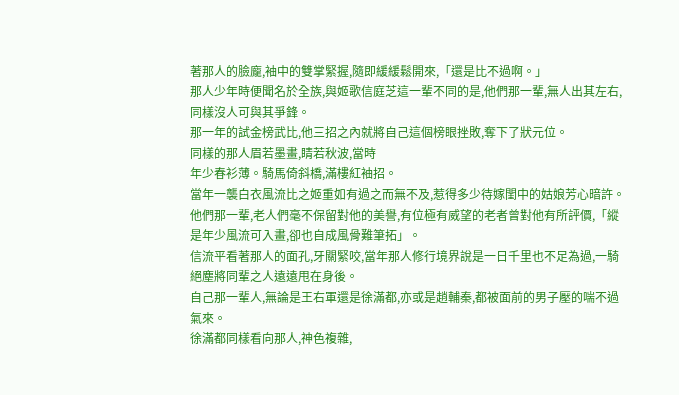著那人的臉龐,袖中的雙掌緊握,隨即緩緩鬆開來,「還是比不過啊。」
那人少年時便聞名於全族,與姬歌信庭芝這一輩不同的是,他們那一輩,無人出其左右,同樣沒人可與其爭鋒。
那一年的試金榜武比,他三招之內就將自己這個榜眼挫敗,奪下了狀元位。
同樣的那人眉若墨畫,睛若秋波,當時
年少春衫薄。騎馬倚斜橋,滿樓紅袖招。
當年一襲白衣風流比之姬重如有過之而無不及,惹得多少待嫁閨中的姑娘芳心暗許。
他們那一輩,老人們毫不保留對他的美譽,有位極有威望的老者曾對他有所評價,「縱是年少風流可入畫,卻也自成風骨難筆拓」。
信流平看著那人的面孔,牙關緊咬,當年那人修行境界說是一日千里也不足為過,一騎絕塵將同輩之人遠遠甩在身後。
自己那一輩人,無論是王右軍還是徐滿都,亦或是趙輔秦,都被面前的男子壓的喘不過氣來。
徐滿都同樣看向那人,神色複雜,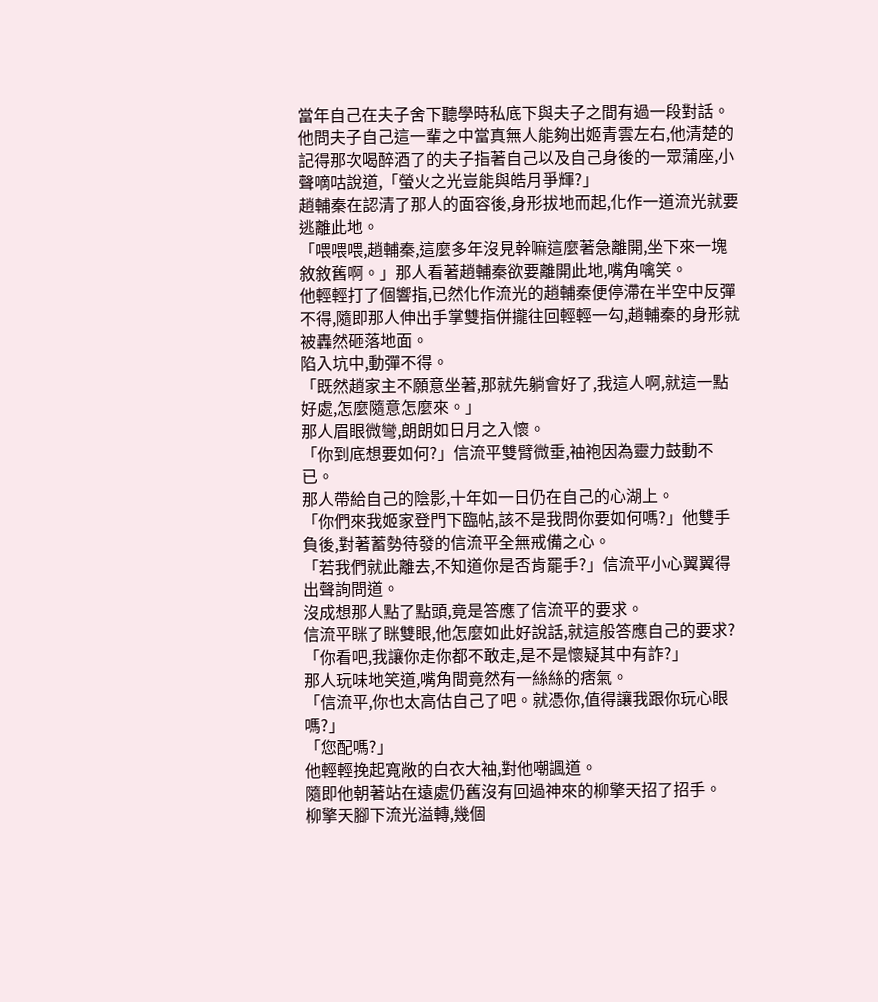當年自己在夫子舍下聽學時私底下與夫子之間有過一段對話。
他問夫子自己這一輩之中當真無人能夠出姬青雲左右,他清楚的記得那次喝醉酒了的夫子指著自己以及自己身後的一眾蒲座,小聲嘀咕說道,「螢火之光豈能與皓月爭輝?」
趙輔秦在認清了那人的面容後,身形拔地而起,化作一道流光就要逃離此地。
「喂喂喂,趙輔秦,這麼多年沒見幹嘛這麼著急離開,坐下來一塊敘敘舊啊。」那人看著趙輔秦欲要離開此地,嘴角噙笑。
他輕輕打了個響指,已然化作流光的趙輔秦便停滯在半空中反彈不得,隨即那人伸出手掌雙指併攏往回輕輕一勾,趙輔秦的身形就被轟然砸落地面。
陷入坑中,動彈不得。
「既然趙家主不願意坐著,那就先躺會好了,我這人啊,就這一點好處,怎麼隨意怎麼來。」
那人眉眼微彎,朗朗如日月之入懷。
「你到底想要如何?」信流平雙臂微垂,袖袍因為靈力鼓動不已。
那人帶給自己的陰影,十年如一日仍在自己的心湖上。
「你們來我姬家登門下臨帖,該不是我問你要如何嗎?」他雙手負後,對著蓄勢待發的信流平全無戒備之心。
「若我們就此離去,不知道你是否肯罷手?」信流平小心翼翼得出聲詢問道。
沒成想那人點了點頭,竟是答應了信流平的要求。
信流平眯了眯雙眼,他怎麼如此好說話,就這般答應自己的要求?
「你看吧,我讓你走你都不敢走,是不是懷疑其中有詐?」
那人玩味地笑道,嘴角間竟然有一絲絲的痞氣。
「信流平,你也太高估自己了吧。就憑你,值得讓我跟你玩心眼嗎?」
「您配嗎?」
他輕輕挽起寬敞的白衣大袖,對他嘲諷道。
隨即他朝著站在遠處仍舊沒有回過神來的柳擎天招了招手。
柳擎天腳下流光溢轉,幾個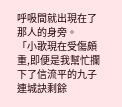呼吸間就出現在了那人的身旁。
「小歌現在受傷頗重,即便是我幫忙攔下了信流平的九子連城訣剩餘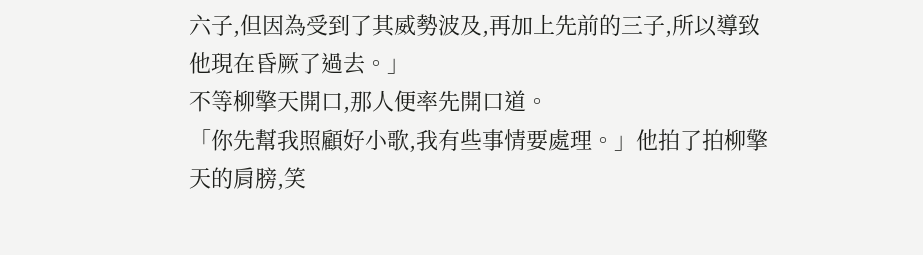六子,但因為受到了其威勢波及,再加上先前的三子,所以導致他現在昏厥了過去。」
不等柳擎天開口,那人便率先開口道。
「你先幫我照顧好小歌,我有些事情要處理。」他拍了拍柳擎天的肩膀,笑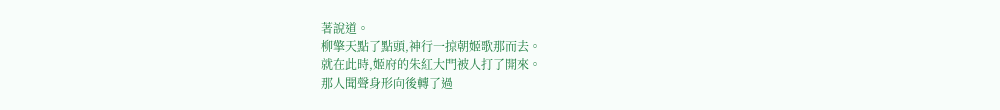著說道。
柳擎天點了點頭,神行一掠朝姬歌那而去。
就在此時,姬府的朱紅大門被人打了開來。
那人聞聲身形向後轉了過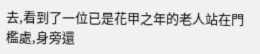去,看到了一位已是花甲之年的老人站在門檻處,身旁還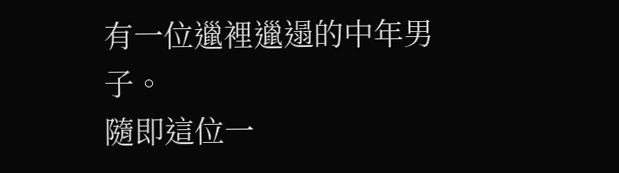有一位邋裡邋遢的中年男子。
隨即這位一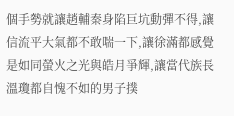個手勢就讓趙輔秦身陷巨坑動彈不得,讓信流平大氣都不敢喘一下,讓徐滿都感覺是如同螢火之光與皓月爭輝,讓當代族長溫瓊都自愧不如的男子撲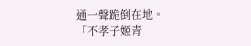通一聲跪倒在地。
「不孝子姬青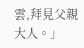雲,拜見父親大人。」